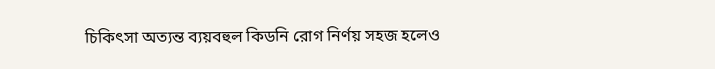চিকিৎসা অত্যন্ত ব্যয়বহুল কিডনি রোগ নির্ণয় সহজ হলেও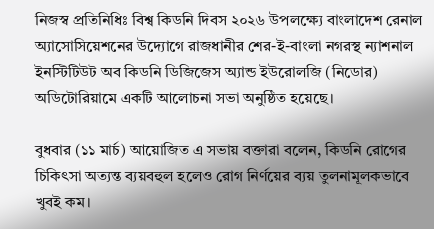নিজস্ব প্রতিনিধিঃ বিশ্ব কিডনি দিবস ২০২৬ উপলক্ষ্যে বাংলাদেশ রেনাল অ্যাসোসিয়েশনের উদ্যোগে রাজধানীর শের-ই-বাংলা নগরস্থ ন্যাশনাল ইনস্টিটিউট অব কিডনি ডিজিজেস অ্যান্ড ইউরোলজি (নিডোর) অডিটোরিয়ামে একটি আলোচনা সভা অনুষ্ঠিত হয়েছে।

বুধবার (১১ মার্চ) আয়োজিত এ সভায় বক্তারা বলেন, কিডনি রোগের চিকিৎসা অত্যন্ত ব্যয়বহুল হলেও রোগ নির্ণয়ের ব্যয় তুলনামূলকভাবে খুবই কম।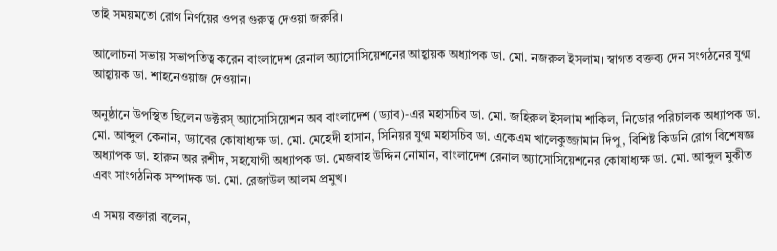তাই সময়মতো রোগ নির্ণয়ের ওপর গুরুত্ব দেওয়া জরুরি।

আলোচনা সভায় সভাপতিত্ব করেন বাংলাদেশ রেনাল অ্যাসোসিয়েশনের আহ্বায়ক অধ্যাপক ডা. মো. নজরুল ইসলাম। স্বাগত বক্তব্য দেন সংগঠনের যুগ্ম আহ্বায়ক ডা. শাহনেওয়াজ দেওয়ান।

অনুষ্ঠানে উপস্থিত ছিলেন ডক্টরস্ অ্যাসোসিয়েশন অব বাংলাদেশ (ড্যাব)-এর মহাসচিব ডা. মো. জহিরুল ইসলাম শাকিল, নিডোর পরিচালক অধ্যাপক ডা. মো. আব্দুল কেনান, ড্যাবের কোষাধ্যক্ষ ডা. মো. মেহেদী হাসান, সিনিয়র যুগ্ম মহাসচিব ডা. একেএম খালেকুজ্জামান দিপু, বিশিষ্ট কিডনি রোগ বিশেষজ্ঞ অধ্যাপক ডা. হারুন অর রশীদ, সহযোগী অধ্যাপক ডা. মেজবাহ উদ্দিন নোমান, বাংলাদেশ রেনাল অ্যাসোসিয়েশনের কোষাধ্যক্ষ ডা. মো. আব্দুল মুকীত এবং সাংগঠনিক সম্পাদক ডা. মো. রেজাউল আলম প্রমুখ।

এ সময় বক্তারা বলেন,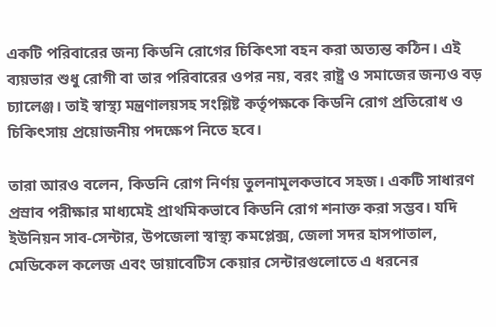একটি পরিবারের জন্য কিডনি রোগের চিকিৎসা বহন করা অত্যন্ত কঠিন। এই ব্যয়ভার শুধু রোগী বা তার পরিবারের ওপর নয়, বরং রাষ্ট্র ও সমাজের জন্যও বড় চ্যালেঞ্জ। তাই স্বাস্থ্য মন্ত্রণালয়সহ সংশ্লিষ্ট কর্তৃপক্ষকে কিডনি রোগ প্রতিরোধ ও চিকিৎসায় প্রয়োজনীয় পদক্ষেপ নিতে হবে।

তারা আরও বলেন, কিডনি রোগ নির্ণয় তুলনামূলকভাবে সহজ। একটি সাধারণ প্রস্রাব পরীক্ষার মাধ্যমেই প্রাথমিকভাবে কিডনি রোগ শনাক্ত করা সম্ভব। যদি ইউনিয়ন সাব-সেন্টার, উপজেলা স্বাস্থ্য কমপ্লেক্স, জেলা সদর হাসপাতাল, মেডিকেল কলেজ এবং ডায়াবেটিস কেয়ার সেন্টারগুলোতে এ ধরনের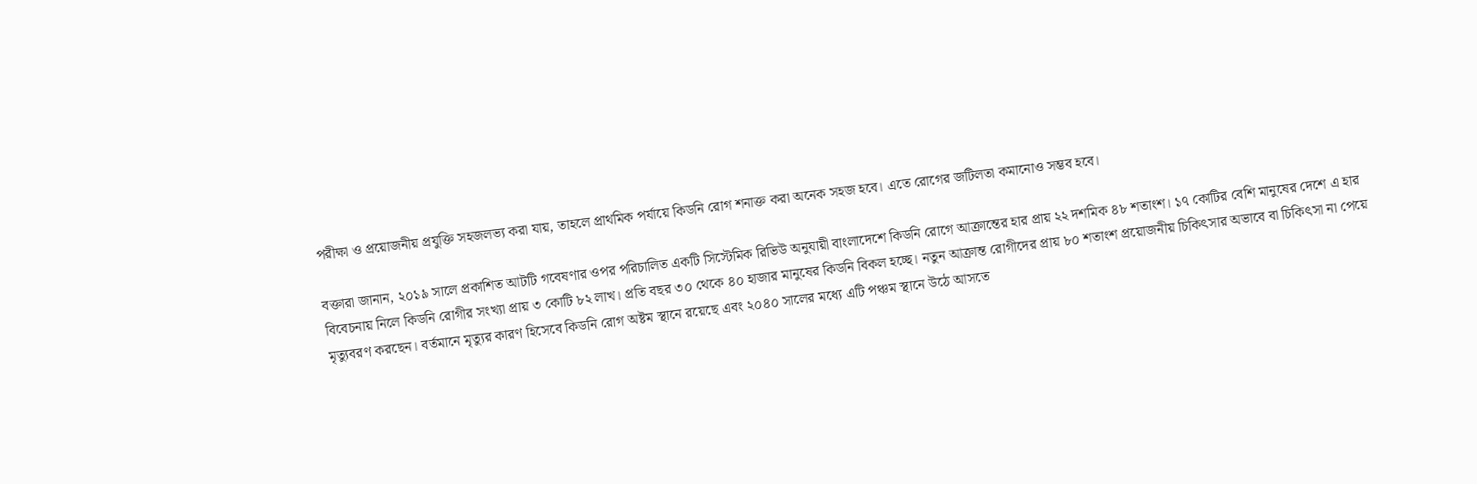পরীক্ষা ও প্রয়োজনীয় প্রযুক্তি সহজলভ্য করা যায়, তাহলে প্রাথমিক পর্যায়ে কিডনি রোগ শনাক্ত করা অনেক সহজ হবে। এতে রোগের জটিলতা কমানোও সম্ভব হবে।

বক্তারা জানান, ২০১৯ সালে প্রকাশিত আটটি গবেষণার ওপর পরিচালিত একটি সিস্টেমিক রিভিউ অনুযায়ী বাংলাদেশে কিডনি রোগে আক্রান্তের হার প্রায় ২২ দশমিক ৪৮ শতাংশ। ১৭ কোটির বেশি মানুষের দেশে এ হার বিবেচনায় নিলে কিডনি রোগীর সংখ্যা প্রায় ৩ কোটি ৮২ লাখ। প্রতি বছর ৩০ থেকে ৪০ হাজার মানুষের কিডনি বিকল হচ্ছে। নতুন আক্রান্ত রোগীদের প্রায় ৮০ শতাংশ প্রয়োজনীয় চিকিৎসার অভাবে বা চিকিৎসা না পেয়ে মৃত্যুবরণ করছেন। বর্তমানে মৃত্যুর কারণ হিসেবে কিডনি রোগ অষ্টম স্থানে রয়েছে এবং ২০৪০ সালের মধ্যে এটি পঞ্চম স্থানে উঠে আসতে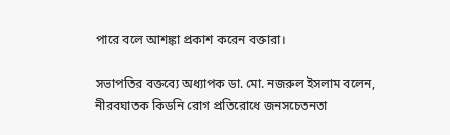পারে বলে আশঙ্কা প্রকাশ করেন বক্তারা।

সভাপতির বক্তব্যে অধ্যাপক ডা. মো. নজরুল ইসলাম বলেন, নীরবঘাতক কিডনি রোগ প্রতিরোধে জনসচেতনতা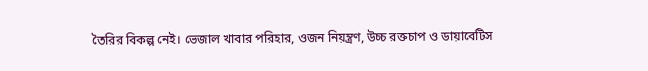তৈরির বিকল্প নেই। ভেজাল খাবার পরিহার, ওজন নিয়ন্ত্রণ, উচ্চ রক্তচাপ ও ডায়াবেটিস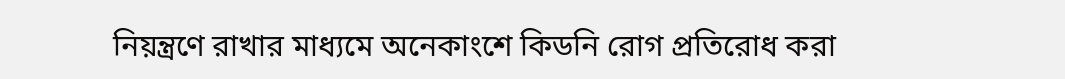নিয়ন্ত্রণে রাখার মাধ্যমে অনেকাংশে কিডনি রোগ প্রতিরোধ করা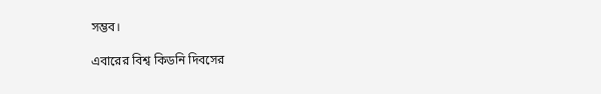সম্ভব।

এবারের বিশ্ব কিডনি দিবসের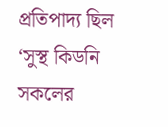প্রতিপাদ্য ছিল ‘সুস্থ কিডনি সকলের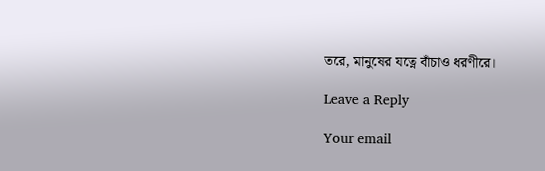তরে, মানুষের যত্নে বাঁচাও ধরণীরে।

Leave a Reply

Your email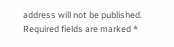address will not be published. Required fields are marked *